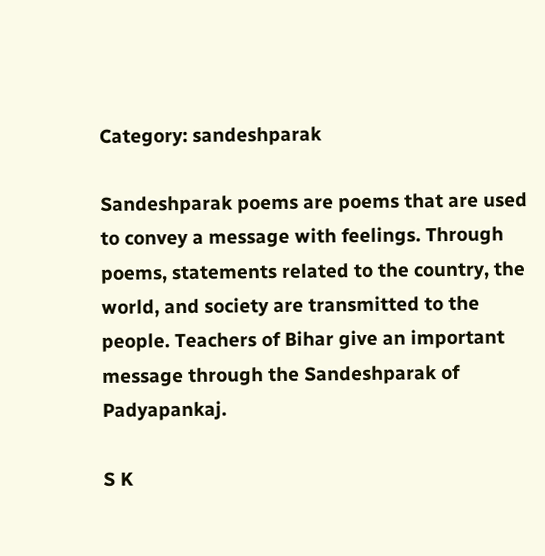Category: sandeshparak

Sandeshparak poems are poems that are used to convey a message with feelings. Through poems, statements related to the country, the world, and society are transmitted to the people. Teachers of Bihar give an important message through the Sandeshparak of Padyapankaj.

S K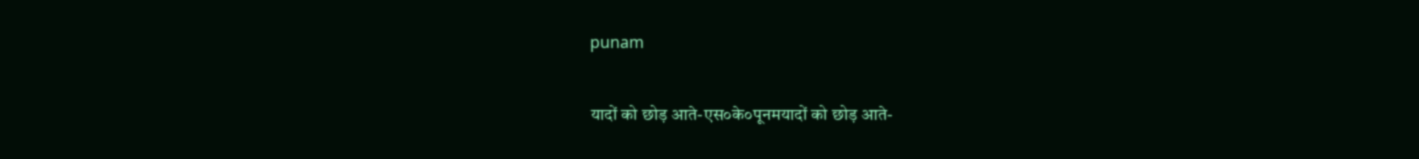punam

यादों को छोड़ आते-एस०के०पूनमयादों को छोड़ आते-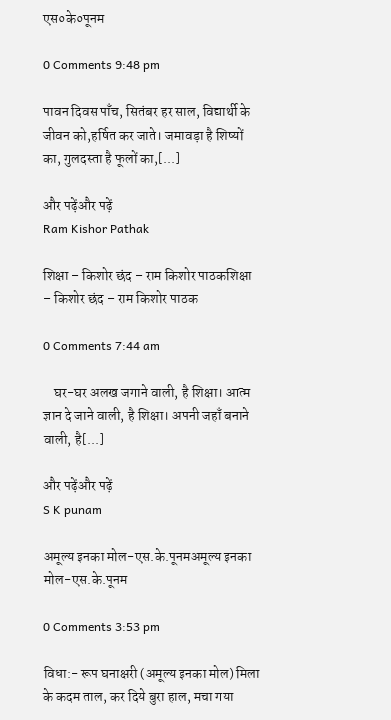एस०के०पूनम

0 Comments 9:48 pm

पावन दिवस पाँच, सितंबर हर साल, विद्यार्थी के जीवन को,हर्षित कर जाते। जमावड़ा है शिष्यों का, गुलदस्ता है फूलों का,[...]

और पढ़ेंऔर पढ़ें
Ram Kishor Pathak

शिक्षा – किशोर छंद – राम किशोर पाठकशिक्षा – किशोर छंद – राम किशोर पाठक

0 Comments 7:44 am

    घर-घर अलख जगाने वाली, है शिक्षा। आत्म ज्ञान दे जाने वाली, है शिक्षा। अपनी जहाँ बनाने वाली, है[...]

और पढ़ेंऔर पढ़ें
S K punam

अमूल्य इनका मोल-एस.के.पूनमअमूल्य इनका मोल-एस.के.पूनम

0 Comments 3:53 pm

विधा:- रूप घनाक्षरी (अमूल्य इनका मोल) मिला के कदम ताल, कर दिये बुरा हाल, मचा गया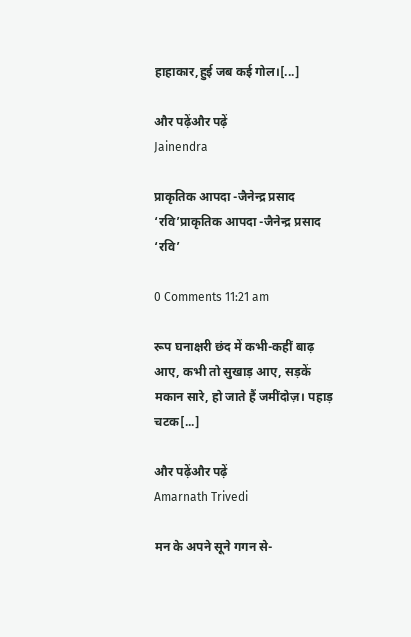हाहाकार,हुई जब कई गोल।[...]

और पढ़ेंऔर पढ़ें
Jainendra

प्राकृतिक आपदा -जैनेन्द्र प्रसाद ‘रवि’प्राकृतिक आपदा -जैनेन्द्र प्रसाद ‘रवि’

0 Comments 11:21 am

रूप घनाक्षरी छंद में कभी-कहीं बाढ़ आए, कभी तो सुखाड़ आए, सड़कें मकान सारे, हो जाते हैं जमींदोज़। पहाड़ चटक[...]

और पढ़ेंऔर पढ़ें
Amarnath Trivedi

मन के अपने सूने गगन से-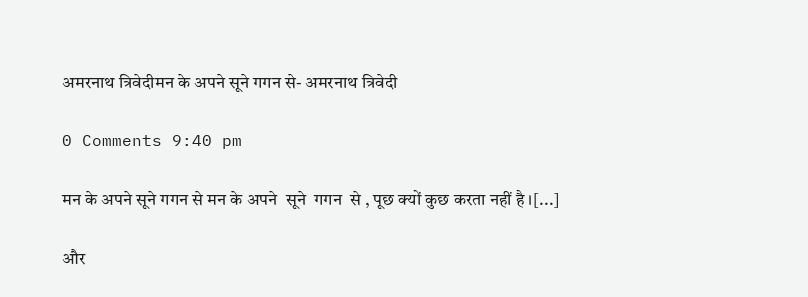अमरनाथ त्रिवेदीमन के अपने सूने गगन से- अमरनाथ त्रिवेदी

0 Comments 9:40 pm

मन के अपने सूने गगन से मन के अपने  सूने  गगन  से , पूछ क्यों कुछ करता नहीं है ।[...]

और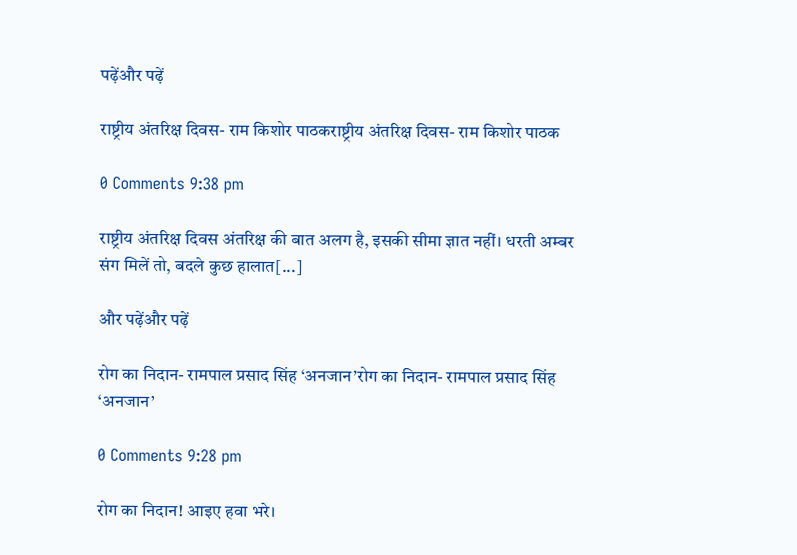पढ़ेंऔर पढ़ें

राष्ट्रीय अंतरिक्ष दिवस- राम किशोर पाठकराष्ट्रीय अंतरिक्ष दिवस- राम किशोर पाठक

0 Comments 9:38 pm

राष्ट्रीय अंतरिक्ष दिवस अंतरिक्ष की बात अलग है, इसकी सीमा ज्ञात नहीं। धरती अम्बर संग मिलें तो, बदले कुछ हालात[...]

और पढ़ेंऔर पढ़ें

रोग का निदान- रामपाल प्रसाद सिंह ‘अनजान’रोग का निदान- रामपाल प्रसाद सिंह ‘अनजान’

0 Comments 9:28 pm

रोग का निदान! आइए हवा भरे।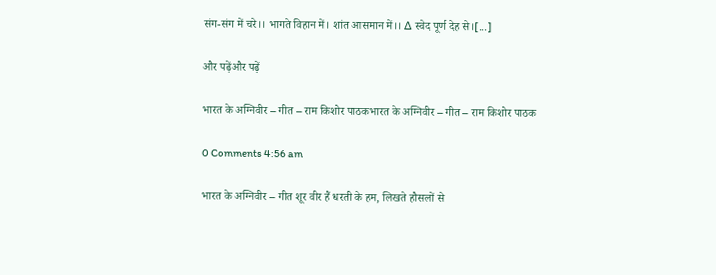संग-संग में चरे।। भागते विहान में। शांत आसमान में।। ∆ स्वेद पूर्ण देह से।[...]

और पढ़ेंऔर पढ़ें

भारत के अग्निवीर – गीत – राम किशोर पाठकभारत के अग्निवीर – गीत – राम किशोर पाठक

0 Comments 4:56 am

भारत के अग्निवीर – गीत शूर वीर हैं धरती के हम, लिखते हौसलों से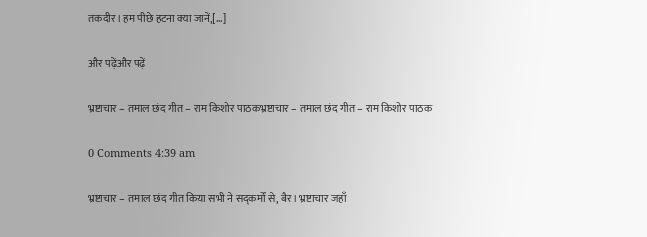तकदीर। हम पीछे हटना क्या जानें,[...]

और पढ़ेंऔर पढ़ें

भ्रष्टाचार – तमाल छंद गीत – राम किशोर पाठकभ्रष्टाचार – तमाल छंद गीत – राम किशोर पाठक

0 Comments 4:39 am

भ्रष्टाचार – तमाल छंद गीत किया सभी ने सद्कर्मों से, बैर। भ्रष्टाचार जहाँ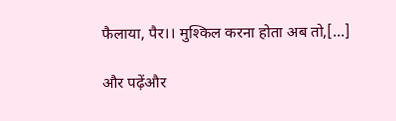फैलाया, पैर।। मुश्किल करना होता अब तो,[...]

और पढ़ेंऔर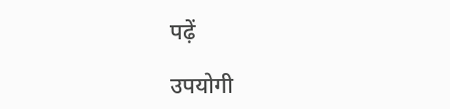पढ़ें

उपयोगी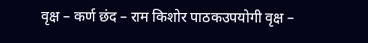वृक्ष – कर्ण छंद – राम किशोर पाठकउपयोगी वृक्ष –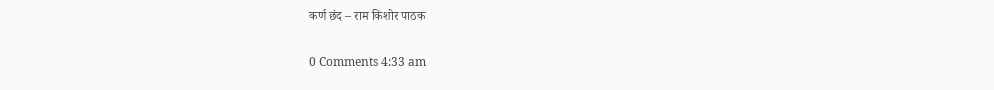कर्ण छंद – राम किशोर पाठक

0 Comments 4:33 am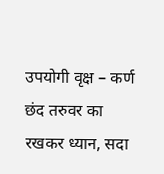उपयोगी वृक्ष – कर्ण छंद तरुवर का रखकर ध्यान, सदा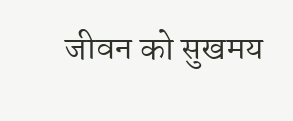जीवन को सुखमय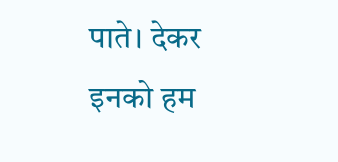पाते। देकर इनको हम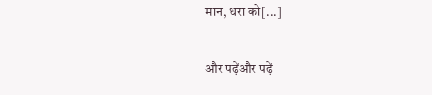मान, धरा को[...]

और पढ़ेंऔर पढ़ें